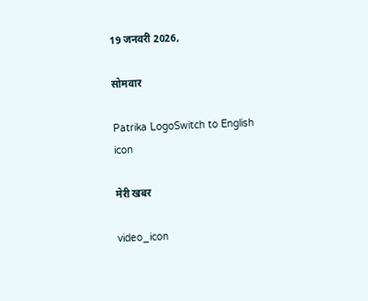19 जनवरी 2026,

सोमवार

Patrika LogoSwitch to English
icon

मेरी खबर

video_icon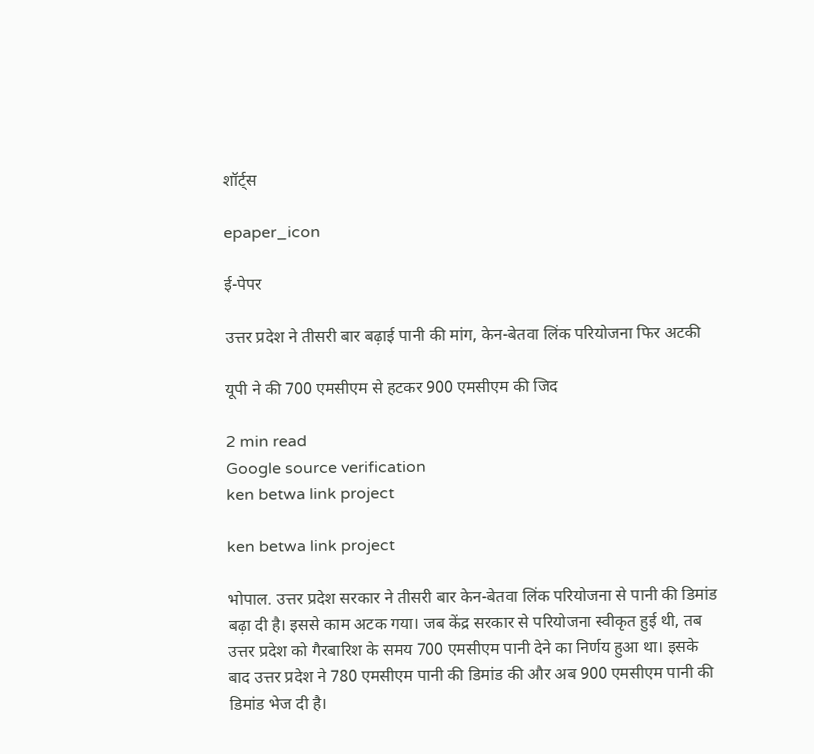शॉर्ट्स

epaper_icon

ई-पेपर

उत्तर प्रदेश ने तीसरी बार बढ़ाई पानी की मांग, केन-बेतवा लिंक परियोजना फिर अटकी

यूपी ने की 700 एमसीएम से हटकर 900 एमसीएम की जिद

2 min read
Google source verification
ken betwa link project

ken betwa link project

भोपाल. उत्तर प्रदेश सरकार ने तीसरी बार केन-बेतवा लिंक परियोजना से पानी की डिमांड बढ़ा दी है। इससे काम अटक गया। जब केंद्र सरकार से परियोजना स्वीकृत हुई थी, तब उत्तर प्रदेश को गैरबारिश के समय 700 एमसीएम पानी देने का निर्णय हुआ था। इसके बाद उत्तर प्रदेश ने 780 एमसीएम पानी की डिमांड की और अब 900 एमसीएम पानी की डिमांड भेज दी है।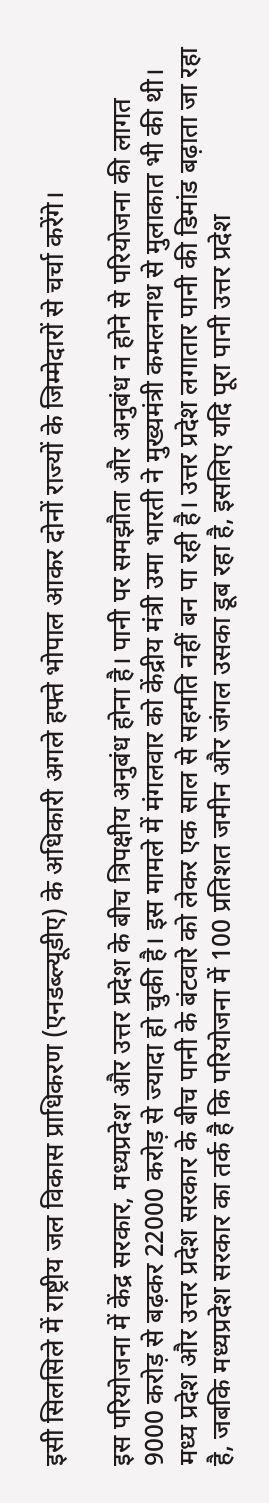इसी सिलसिले में राष्ट्रीय जल विकास प्राधिकरण (एनडब्ल्यूडीए) के अधिकारी अगले हफ्ते भोपाल आकर दोनों राज्यों के जिम्मेदारों से चर्चा करेंगे।

इस परियोजना में केंद्र सरकार, मध्यप्रदेश और उत्तर प्रदेश के बीच त्रिपक्षीय अनुबंध होना है। पानी पर समझौता और अनुबंध न होने से परियोजना की लागत 9000 करोड़ से बढ़कर 22000 करोड़ से ज्यादा हो चुकी है। इस मामले में मंगलवार को केंद्रीय मंत्री उमा भारती ने मुख्यमंत्री कमलनाथ से मुलाकात भी की थी। मध्य प्रदेश और उत्तर प्रदेश सरकार के बीच पानी के बंटवारे को लेकर एक साल से सहमति नहीं बन पा रही है। उत्तर प्रदेश लगातार पानी की डिमांड बढ़ाता जा रहा है, जबकि मध्यप्रदेश सरकार का तर्क है कि परियोजना में 100 प्रतिशत जमीन और जंगल उसका डूब रहा है, इसलिए यदि पूरा पानी उत्तर प्रदेश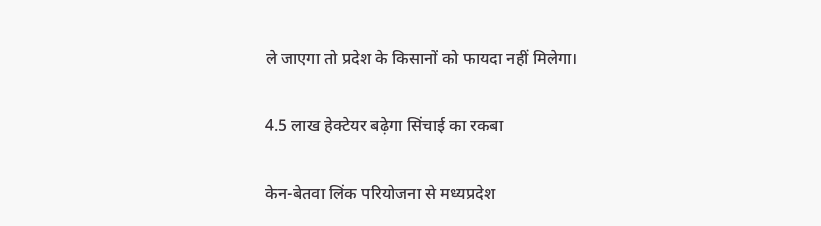ले जाएगा तो प्रदेश के किसानों को फायदा नहीं मिलेगा।

4.5 लाख हेक्टेयर बढ़ेगा सिंचाई का रकबा

केन-बेतवा लिंक परियोजना से मध्यप्रदेश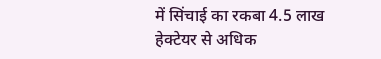में सिंचाई का रकबा 4.5 लाख हेक्टेयर से अधिक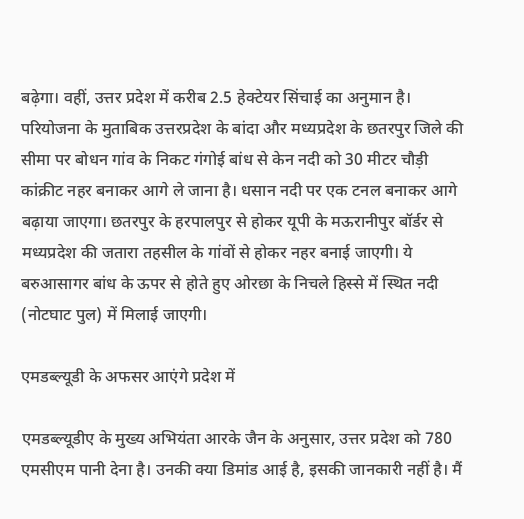बढ़ेगा। वहीं, उत्तर प्रदेश में करीब 2.5 हेक्टेयर सिंचाई का अनुमान है। परियोजना के मुताबिक उत्तरप्रदेश के बांदा और मध्यप्रदेश के छतरपुर जिले की सीमा पर बोधन गांव के निकट गंगोई बांध से केन नदी को 30 मीटर चौड़ी कांक्रीट नहर बनाकर आगे ले जाना है। धसान नदी पर एक टनल बनाकर आगे बढ़ाया जाएगा। छतरपुर के हरपालपुर से होकर यूपी के मऊरानीपुर बॉर्डर से मध्यप्रदेश की जतारा तहसील के गांवों से होकर नहर बनाई जाएगी। ये बरुआसागर बांध के ऊपर से होते हुए ओरछा के निचले हिस्से में स्थित नदी (नोटघाट पुल) में मिलाई जाएगी।

एमडब्ल्यूडी के अफसर आएंगे प्रदेश में

एमडब्ल्यूडीए के मुख्य अभियंता आरके जैन के अनुसार, उत्तर प्रदेश को 780 एमसीएम पानी देना है। उनकी क्या डिमांड आई है, इसकी जानकारी नहीं है। मैं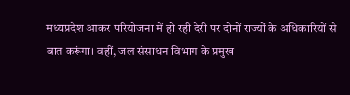मध्यप्रदेश आकर परियोजना में हो रही देरी पर दोनों राज्यों के अधिकारियों से बात करूंगा। वहीं, जल संसाधन विभाग के प्रमुख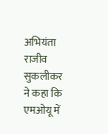अभियंता राजीव सुकलीकर ने कहा कि एमओयू में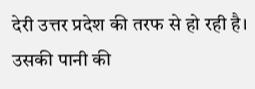देरी उत्तर प्रदेश की तरफ से हो रही है। उसकी पानी की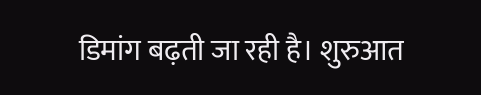डिमांग बढ़ती जा रही है। शुरुआत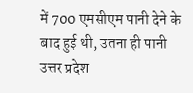में 700 एमसीएम पानी देने के बाद हुई थी, उतना ही पानी उत्तर प्रदेश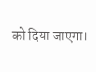को दिया जाएगा।